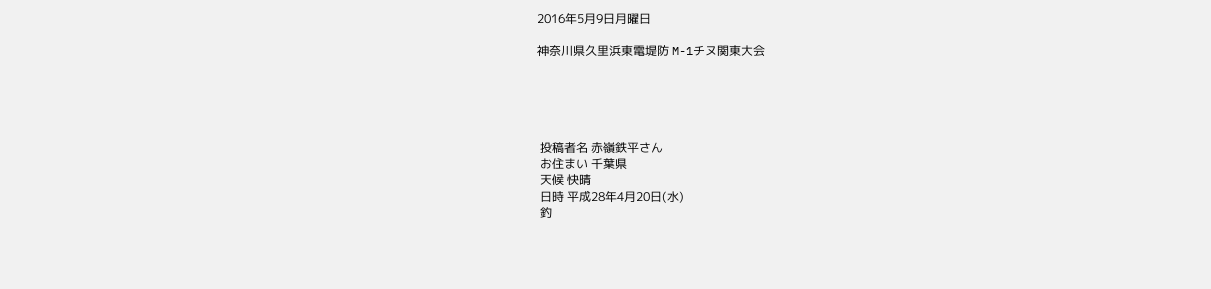2016年5月9日月曜日

神奈川県久里浜東電堤防 M-1チヌ関東大会





 投稿者名 赤嶺鉄平さん
 お住まい 千葉県
 天候 快晴
 日時 平成28年4月20日(水)
 釣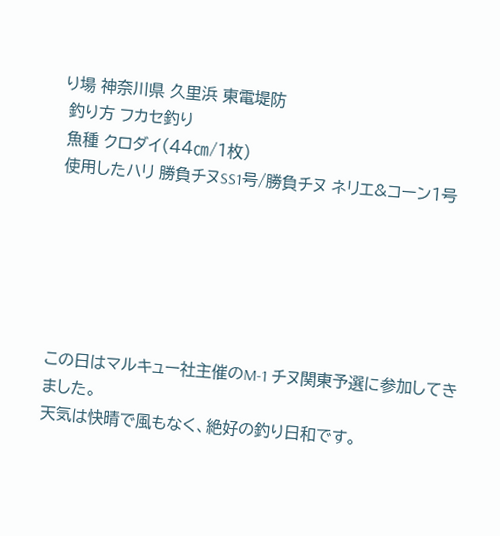り場 神奈川県 久里浜 東電堤防
 釣り方 フカセ釣り
 魚種 クロダイ(44㎝/1枚)
 使用したハリ 勝負チヌSS1号/勝負チヌ ネリエ&コーン1号






この日はマルキュー社主催のM-1 チヌ関東予選に参加してきました。
天気は快晴で風もなく、絶好の釣り日和です。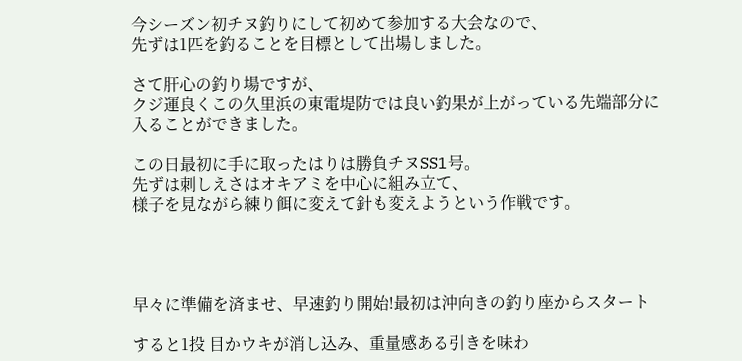今シーズン初チヌ釣りにして初めて参加する大会なので、
先ずは1匹を釣ることを目標として出場しました。

さて肝心の釣り場ですが、
クジ運良くこの久里浜の東電堤防では良い釣果が上がっている先端部分に
入ることができました。

この日最初に手に取ったはりは勝負チヌSS1号。
先ずは刺しえさはオキアミを中心に組み立て、
様子を見ながら練り餌に変えて針も変えようという作戦です。




早々に準備を済ませ、早速釣り開始!最初は沖向きの釣り座からスタート

すると1投 目かウキが消し込み、重量感ある引きを味わ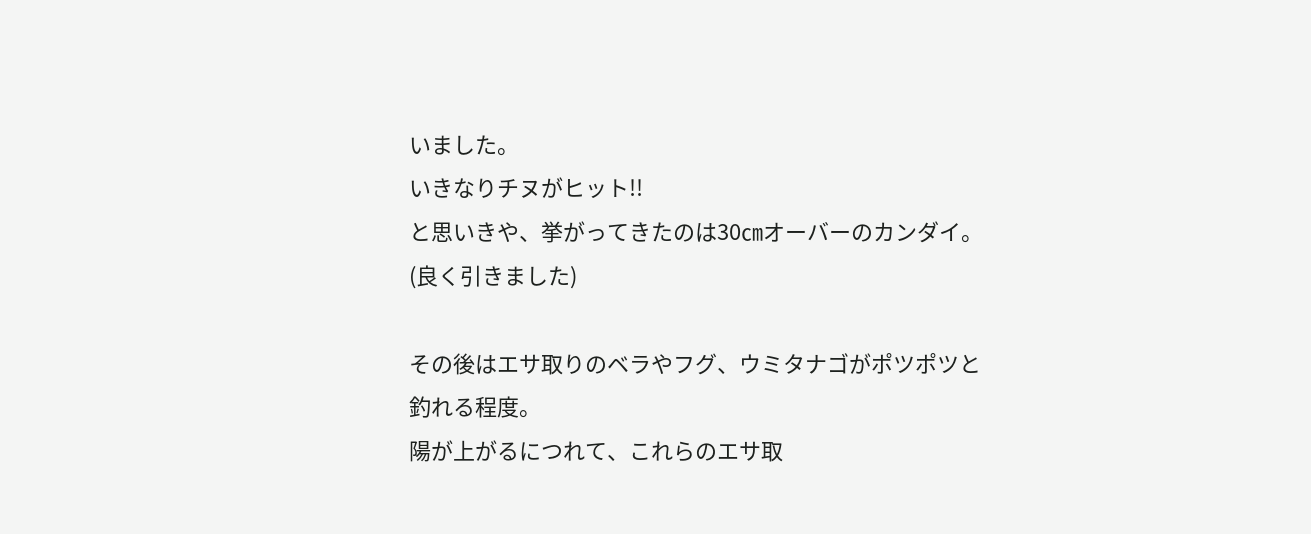いました。
いきなりチヌがヒット!!
と思いきや、挙がってきたのは30㎝オーバーのカンダイ。
(良く引きました)

その後はエサ取りのベラやフグ、ウミタナゴがポツポツと釣れる程度。
陽が上がるにつれて、これらのエサ取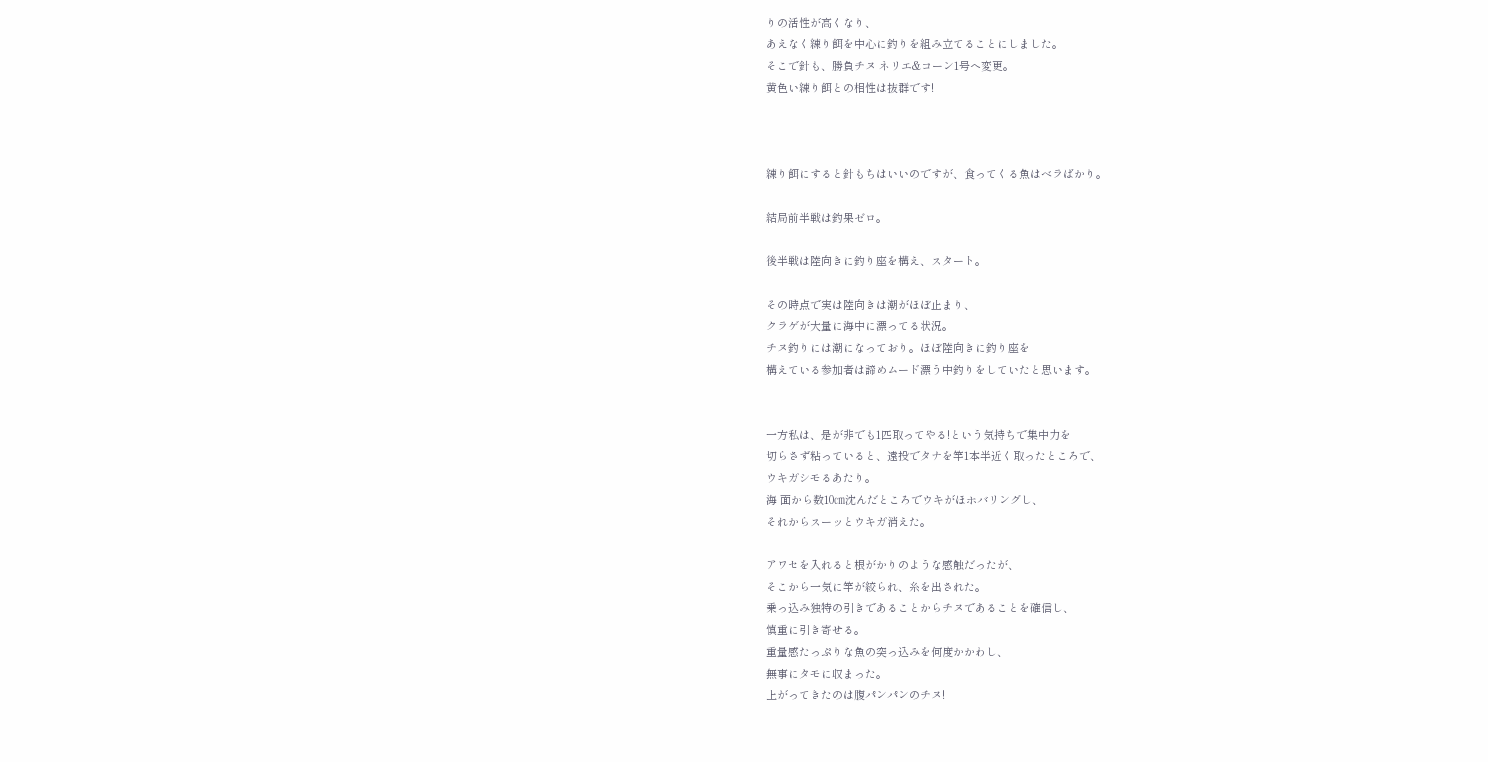りの活性が高くなり、
あえなく練り餌を中心に釣りを組み立てることにしました。
そこで針も、勝負チヌ ネリエ&コーン1号へ変更。
黄色い練り餌との相性は抜群です!



練り餌にすると針もちはいいのですが、食ってくる魚はベラばかり。

結局前半戦は釣果ゼロ。

後半戦は陸向きに釣り座を構え、スタート。

その時点で実は陸向きは潮がほぼ止まり、
クラゲが大量に海中に漂ってる状況。
チヌ釣りには潮になっており。ほぼ陸向きに釣り座を
構えている参加者は諦めムード漂う中釣りをしていたと思います。


一方私は、是が非でも1匹取ってやる!という気持ちで集中力を
切らさず粘っていると、遠投でタナを竿1本半近く取ったところで、
ウキガシモるあたり。
海 面から数10㎝沈んだところでウキがほホバリングし、
それからスーッとウキガ消えた。

アワセを入れると根がかりのような感触だったが、
そこから一気に竿が絞られ、糸を出された。
乗っ込み独特の引きであることからチヌであることを確信し、
慎重に引き寄せる。
重量感たっぷりな魚の突っ込みを何度かかわし、
無事にタモに収まった。
上がってきたのは腹パンパンのチヌ!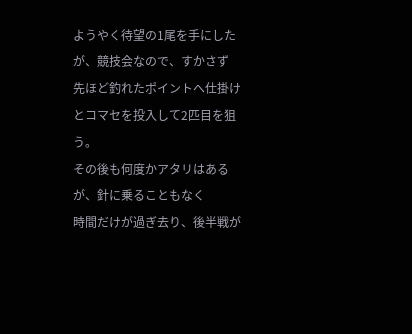ようやく待望の1尾を手にしたが、競技会なので、すかさず
先ほど釣れたポイントへ仕掛けとコマセを投入して2匹目を狙う。
その後も何度かアタリはあるが、針に乗ることもなく
時間だけが過ぎ去り、後半戦が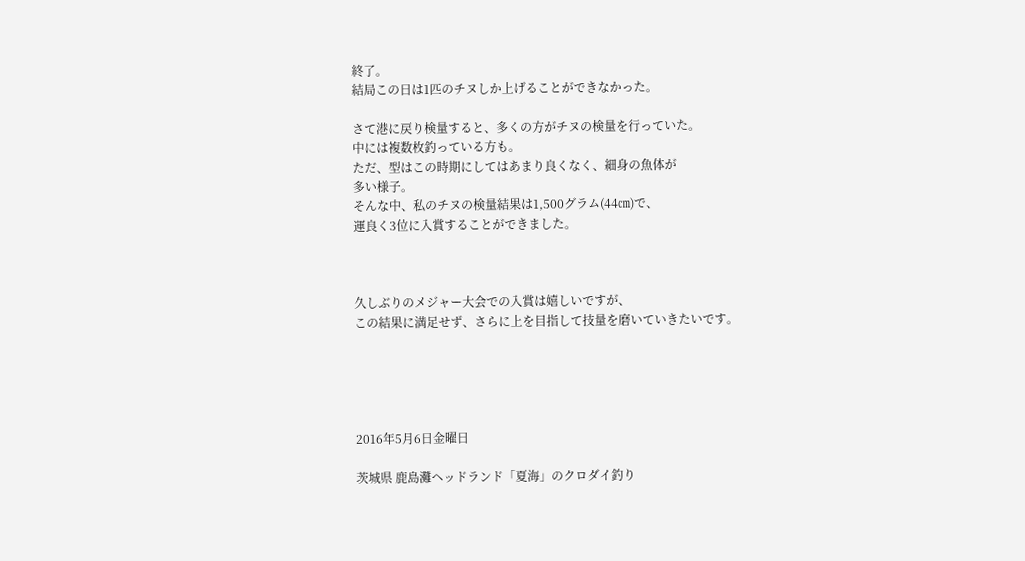終了。
結局この日は1匹のチヌしか上げることができなかった。

さて港に戻り検量すると、多くの方がチヌの検量を行っていた。
中には複数枚釣っている方も。
ただ、型はこの時期にしてはあまり良くなく、細身の魚体が
多い様子。
そんな中、私のチヌの検量結果は1,500グラム(44㎝)で、
運良く3位に入賞することができました。



久しぶりのメジャー大会での入賞は嬉しいですが、
この結果に満足せず、さらに上を目指して技量を磨いていきたいです。





2016年5月6日金曜日

茨城県 鹿島灘ヘッドランド「夏海」のクロダイ釣り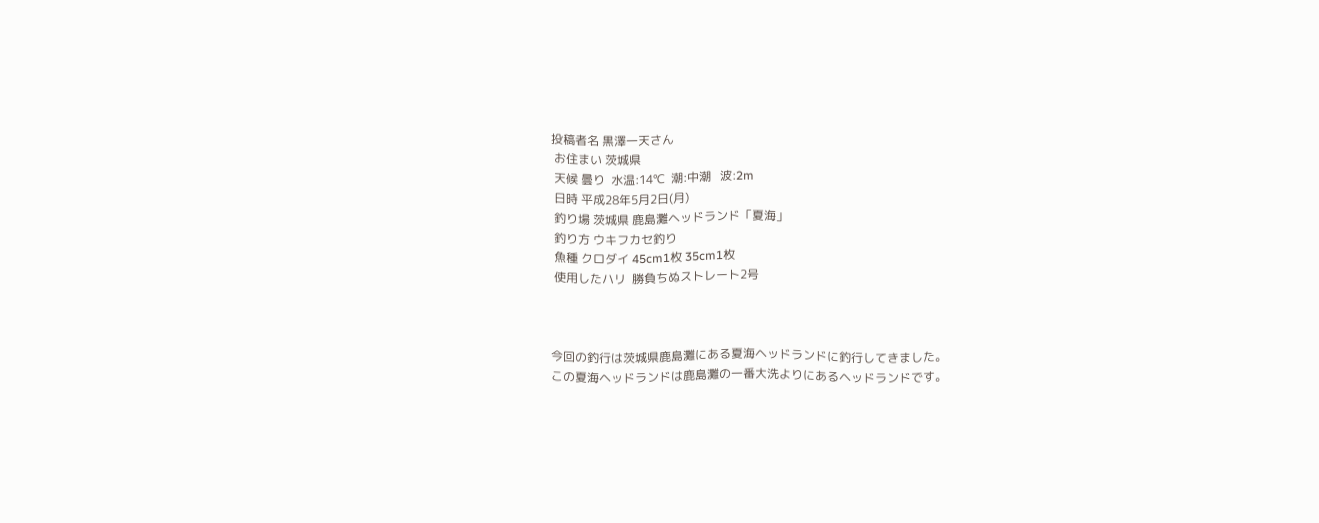投稿者名 黒澤一天さん
 お住まい 茨城県
 天候 曇り  水温:14℃  潮:中潮   波:2m
 日時 平成28年5月2日(月)
 釣り場 茨城県 鹿島灘ヘッドランド「夏海」
 釣り方 ウキフカセ釣り
 魚種 クロダイ 45cm1枚 35cm1枚
 使用したハリ  勝負ちぬストレート2号



今回の釣行は茨城県鹿島灘にある夏海ヘッドランドに釣行してきました。
この夏海ヘッドランドは鹿島灘の一番大洗よりにあるヘッドランドです。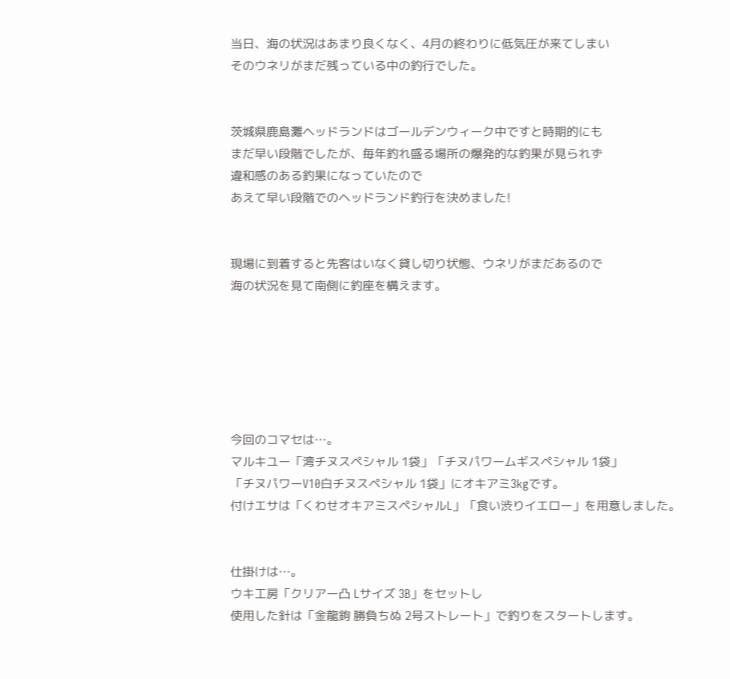当日、海の状況はあまり良くなく、4月の終わりに低気圧が来てしまい
そのウネリがまだ残っている中の釣行でした。


茨城県鹿島灘ヘッドランドはゴールデンウィーク中ですと時期的にも
まだ早い段階でしたが、毎年釣れ盛る場所の爆発的な釣果が見られず
違和感のある釣果になっていたので
あえて早い段階でのヘッドランド釣行を決めました!


現場に到着すると先客はいなく貸し切り状態、ウネリがまだあるので
海の状況を見て南側に釣座を構えます。






今回のコマセは…。
マルキユー「湾チヌスペシャル 1袋」「チヌパワームギスペシャル 1袋」
「チヌパワーV10白チヌスペシャル 1袋」にオキアミ3kgです。
付けエサは「くわせオキアミスペシャルL」「食い渋りイエロー」を用意しました。


仕掛けは…。
ウキ工房「クリアー凸 Lサイズ 3B」をセットし
使用した針は「金龍鉤 勝負ちぬ 2号ストレート」で釣りをスタートします。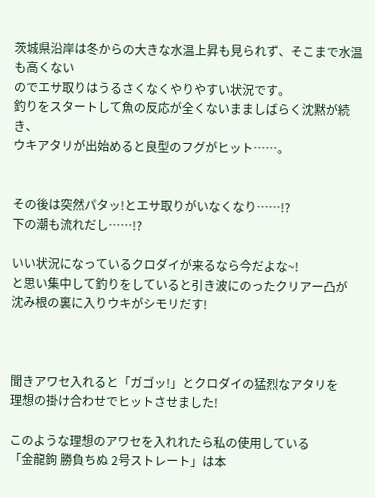茨城県沿岸は冬からの大きな水温上昇も見られず、そこまで水温も高くない
のでエサ取りはうるさくなくやりやすい状況です。
釣りをスタートして魚の反応が全くないまましばらく沈黙が続き、
ウキアタリが出始めると良型のフグがヒット……。


その後は突然パタッ!とエサ取りがいなくなり……!?
下の潮も流れだし……!?

いい状況になっているクロダイが来るなら今だよな~!
と思い集中して釣りをしていると引き波にのったクリアー凸が
沈み根の裏に入りウキがシモリだす!



聞きアワセ入れると「ガゴッ!」とクロダイの猛烈なアタリを
理想の掛け合わせでヒットさせました!

このような理想のアワセを入れれたら私の使用している
「金龍鉤 勝負ちぬ 2号ストレート」は本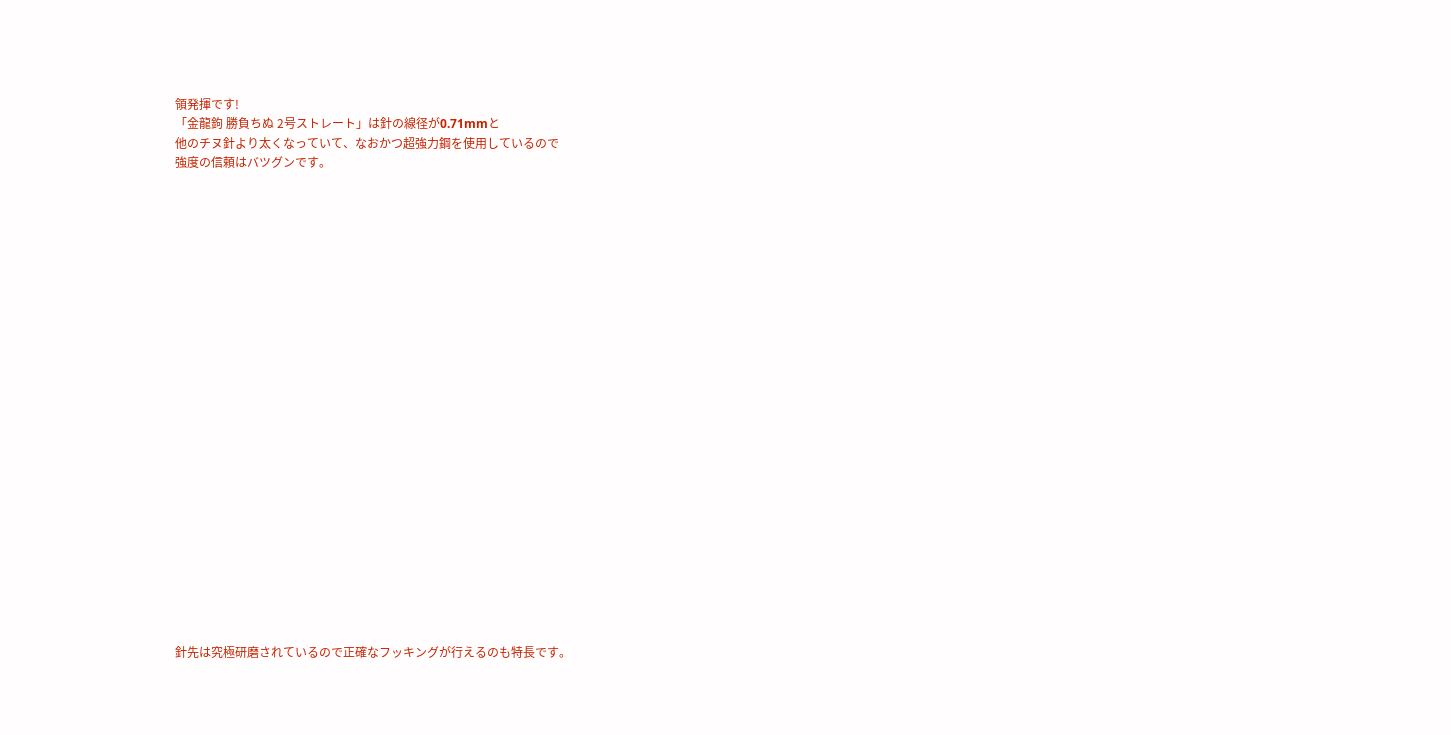領発揮です!
「金龍鉤 勝負ちぬ 2号ストレート」は針の線径が0.71mmと
他のチヌ針より太くなっていて、なおかつ超強力鋼を使用しているので
強度の信頼はバツグンです。
























針先は究極研磨されているので正確なフッキングが行えるのも特長です。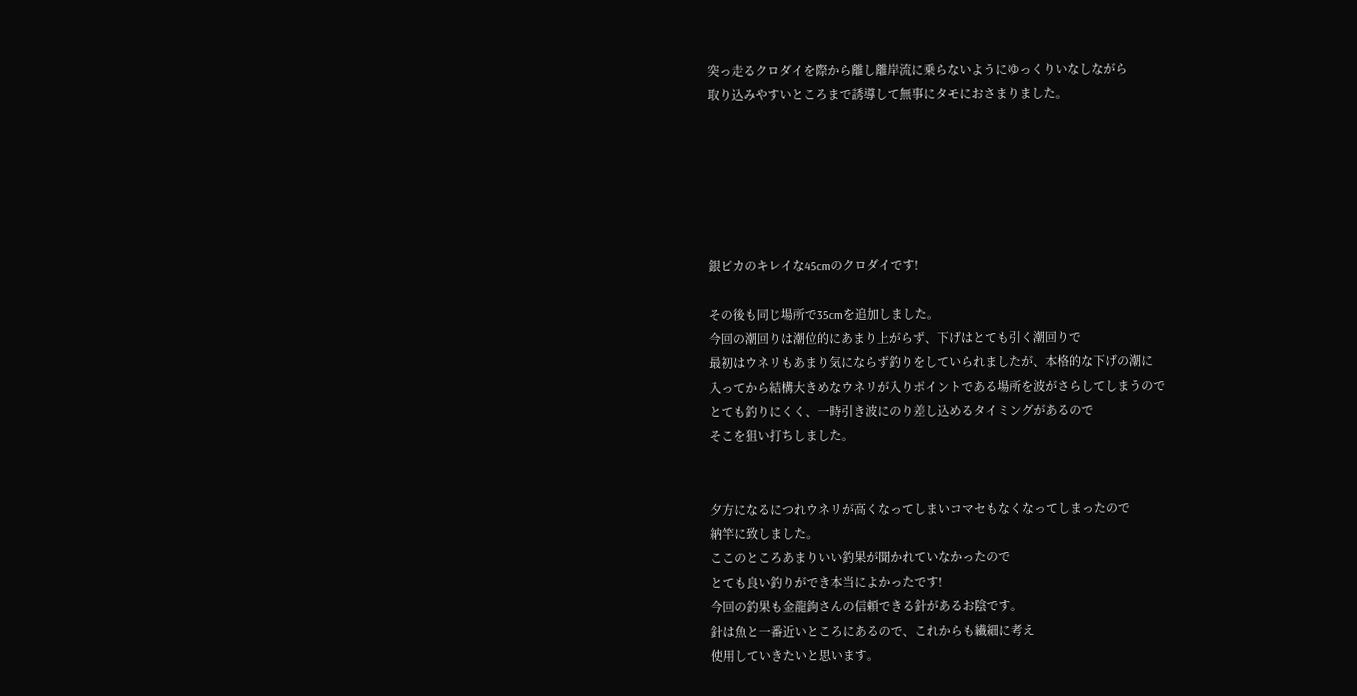突っ走るクロダイを際から離し離岸流に乗らないようにゆっくりいなしながら
取り込みやすいところまで誘導して無事にタモにおさまりました。






銀ピカのキレイな45cmのクロダイです!

その後も同じ場所で35cmを追加しました。
今回の潮回りは潮位的にあまり上がらず、下げはとても引く潮回りで
最初はウネリもあまり気にならず釣りをしていられましたが、本格的な下げの潮に
入ってから結構大きめなウネリが入りポイントである場所を波がさらしてしまうので
とても釣りにくく、一時引き波にのり差し込めるタイミングがあるので
そこを狙い打ちしました。


夕方になるにつれウネリが高くなってしまいコマセもなくなってしまったので
納竿に致しました。
ここのところあまりいい釣果が聞かれていなかったので
とても良い釣りができ本当によかったです!
今回の釣果も金龍鉤さんの信頼できる針があるお陰です。
針は魚と一番近いところにあるので、これからも繊細に考え
使用していきたいと思います。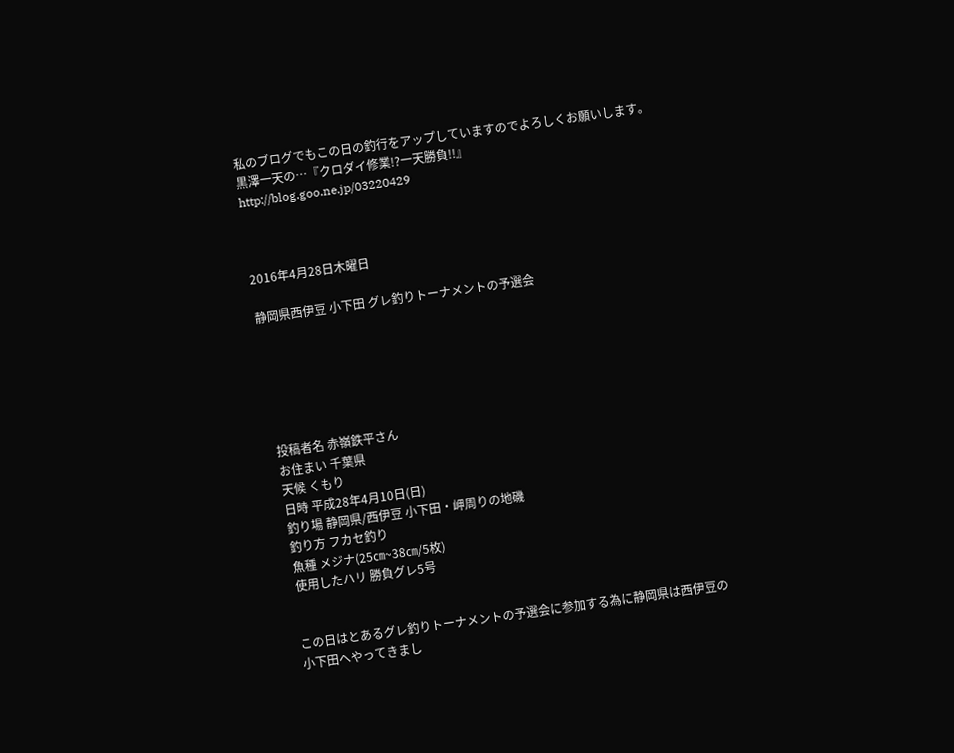私のブログでもこの日の釣行をアップしていますのでよろしくお願いします。
黒澤一天の…『クロダイ修業!?一天勝負!!』
http://blog.goo.ne.jp/03220429



2016年4月28日木曜日

静岡県西伊豆 小下田 グレ釣りトーナメントの予選会






 投稿者名 赤嶺鉄平さん
 お住まい 千葉県
 天候 くもり
 日時 平成28年4月10日(日)
 釣り場 静岡県/西伊豆 小下田・岬周りの地磯
 釣り方 フカセ釣り
 魚種 メジナ(25㎝~38㎝/5枚)
 使用したハリ 勝負グレ5号


この日はとあるグレ釣りトーナメントの予選会に参加する為に静岡県は西伊豆の
小下田へやってきまし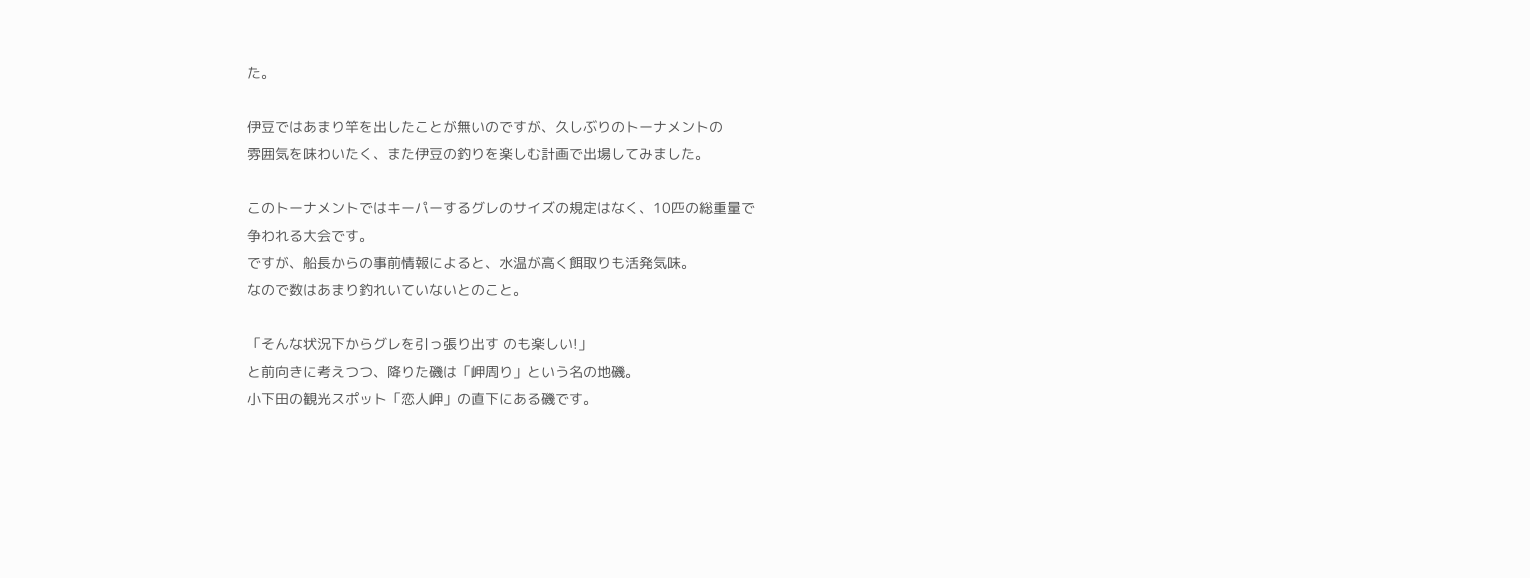た。

伊豆ではあまり竿を出したことが無いのですが、久しぶりのトーナメントの
雰囲気を味わいたく、また伊豆の釣りを楽しむ計画で出場してみました。

このトーナメントではキーパーするグレのサイズの規定はなく、10匹の総重量で
争われる大会です。
ですが、船長からの事前情報によると、水温が高く餌取りも活発気味。
なので数はあまり釣れいていないとのこと。

「そんな状況下からグレを引っ張り出す のも楽しい!」
と前向きに考えつつ、降りた磯は「岬周り」という名の地磯。
小下田の観光スポット「恋人岬」の直下にある磯です。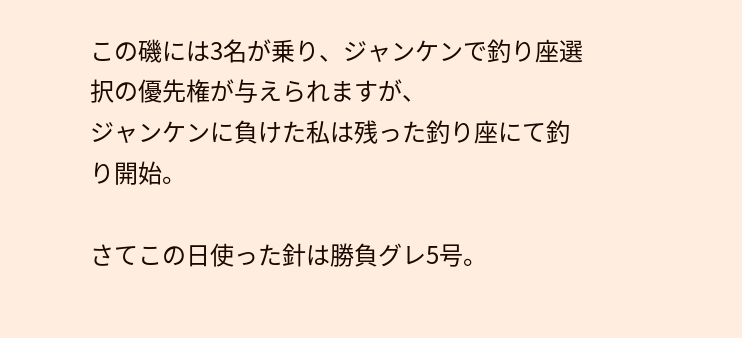この磯には3名が乗り、ジャンケンで釣り座選択の優先権が与えられますが、
ジャンケンに負けた私は残った釣り座にて釣り開始。

さてこの日使った針は勝負グレ5号。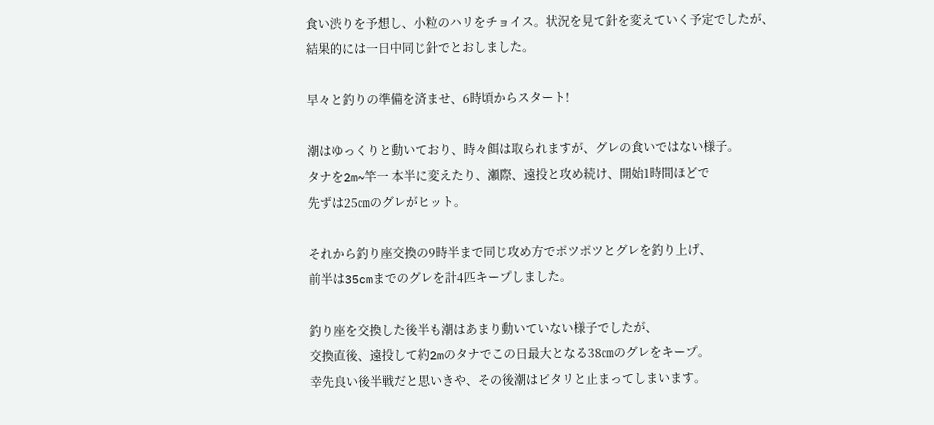食い渋りを予想し、小粒のハリをチョイス。状況を見て針を変えていく予定でしたが、
結果的には一日中同じ針でとおしました。

早々と釣りの準備を済ませ、6時頃からスタート!

潮はゆっくりと動いており、時々餌は取られますが、グレの食いではない様子。
タナを2m~竿一 本半に変えたり、瀬際、遠投と攻め続け、開始1時間ほどで
先ずは25㎝のグレがヒット。

それから釣り座交換の9時半まで同じ攻め方でポツポツとグレを釣り上げ、
前半は35cmまでのグレを計4匹キープしました。

釣り座を交換した後半も潮はあまり動いていない様子でしたが、
交換直後、遠投して約2mのタナでこの日最大となる38㎝のグレをキープ。
幸先良い後半戦だと思いきや、その後潮はピタリと止まってしまいます。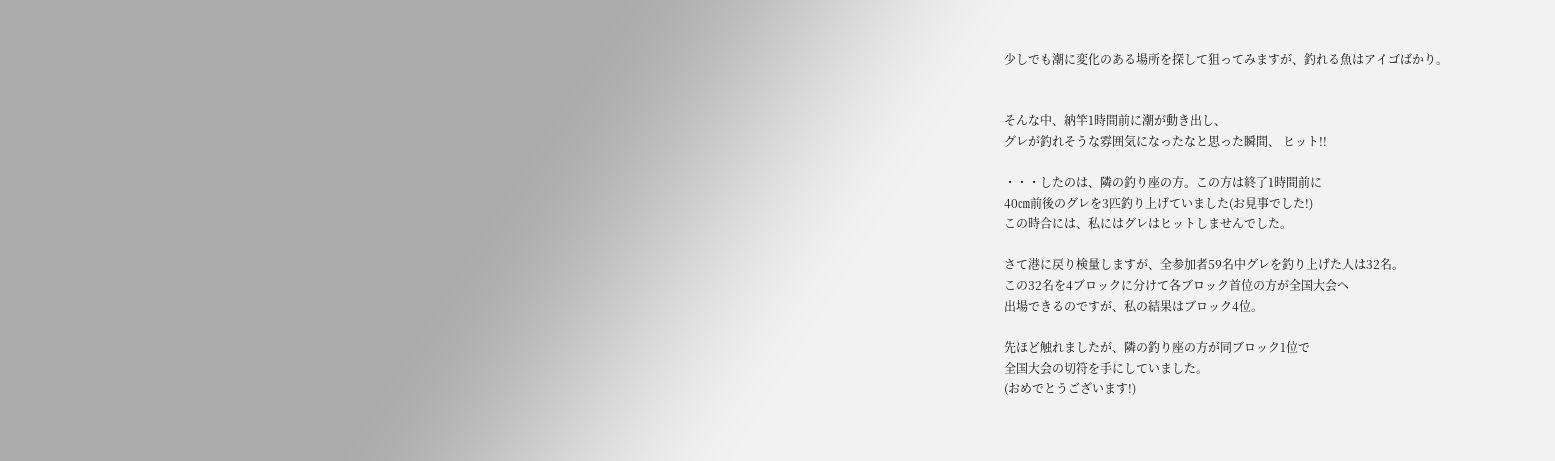少しでも潮に変化のある場所を探して狙ってみますが、釣れる魚はアイゴばかり。


そんな中、納竿1時間前に潮が動き出し、
グレが釣れそうな雰囲気になったなと思った瞬間、 ヒット!!

・・・したのは、隣の釣り座の方。この方は終了1時間前に
40㎝前後のグレを3匹釣り上げていました(お見事でした!)
この時合には、私にはグレはヒットしませんでした。

さて港に戻り検量しますが、全参加者59名中グレを釣り上げた人は32名。
この32名を4ブロックに分けて各ブロック首位の方が全国大会へ
出場できるのですが、私の結果はブロック4位。

先ほど触れましたが、隣の釣り座の方が同ブロック1位で
全国大会の切符を手にしていました。
(おめでとうございます!)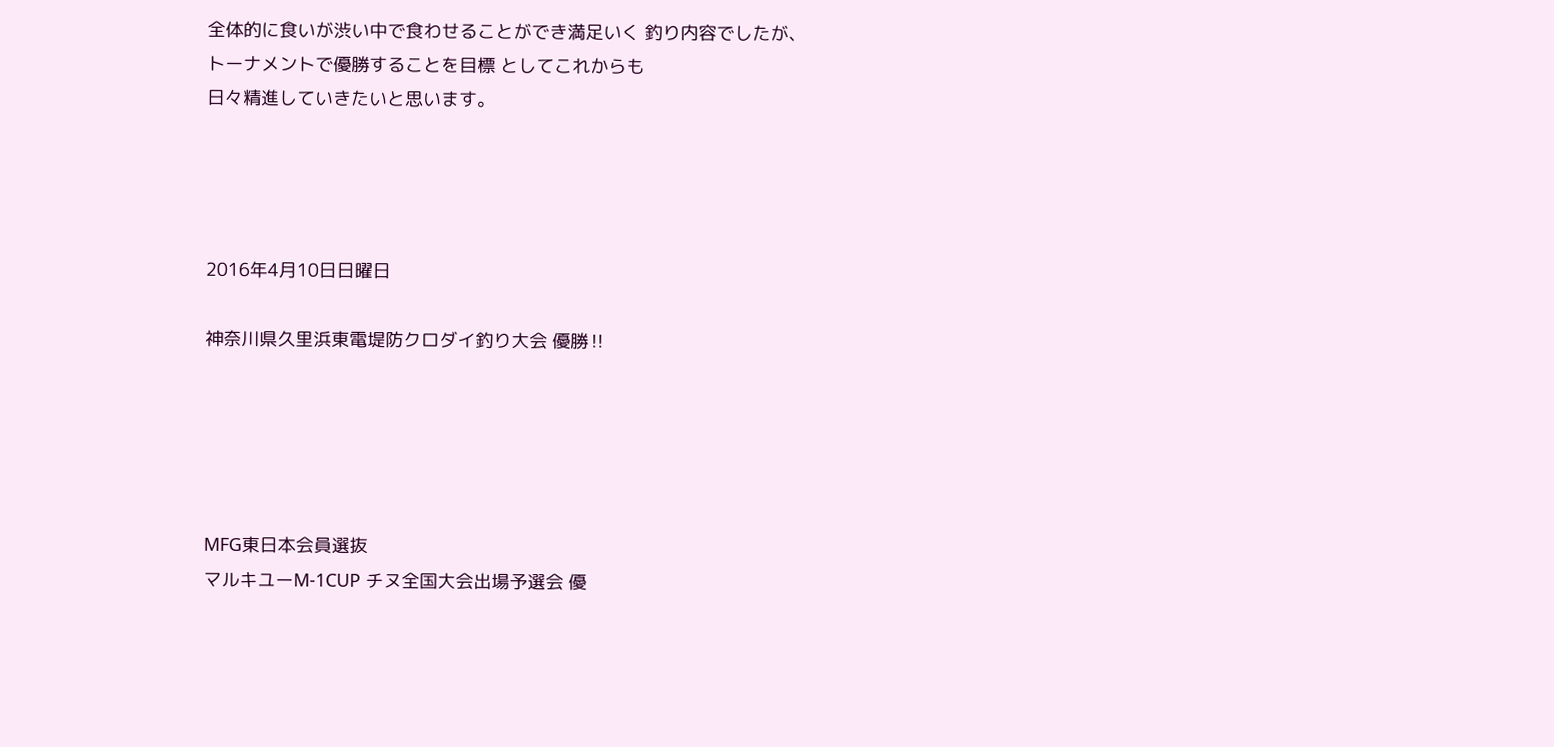全体的に食いが渋い中で食わせることができ満足いく 釣り内容でしたが、
トーナメントで優勝することを目標 としてこれからも
日々精進していきたいと思います。




2016年4月10日日曜日

神奈川県久里浜東電堤防クロダイ釣り大会 優勝‼





MFG東日本会員選抜
マルキユーM-1CUP チヌ全国大会出場予選会 優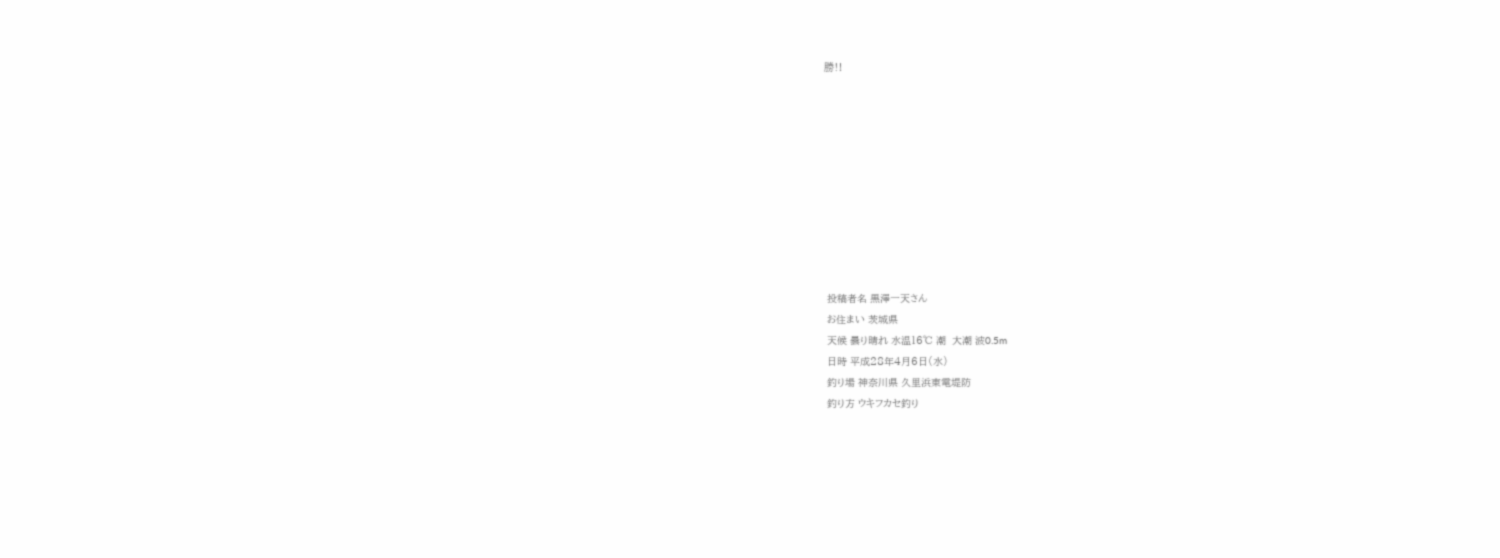勝‼










 投稿者名 黒澤一天さん
 お住まい 茨城県
 天候 曇り晴れ 水温16℃ 潮  大潮 波0.5m
 日時 平成28年4月6日(水)
 釣り場 神奈川県 久里浜東電堤防
 釣り方 ウキフカセ釣り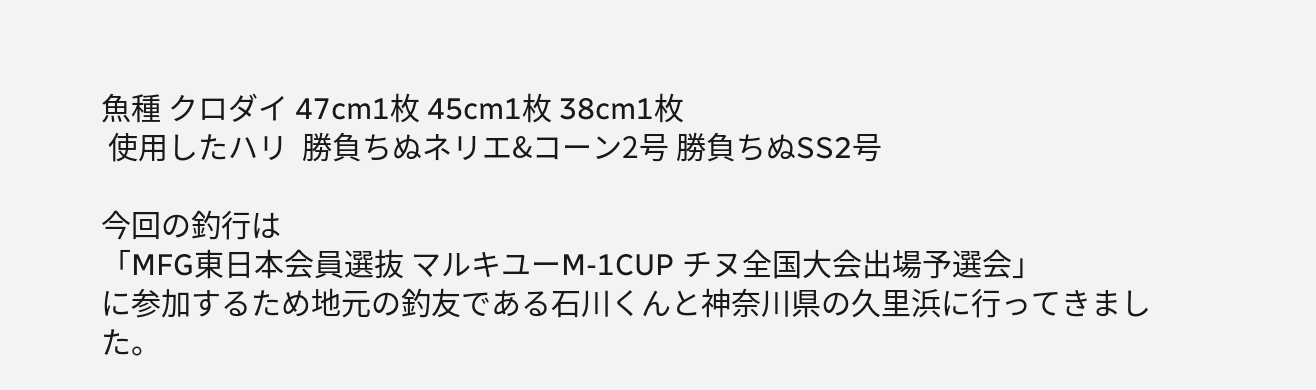魚種 クロダイ 47cm1枚 45cm1枚 38cm1枚
 使用したハリ  勝負ちぬネリエ&コーン2号 勝負ちぬSS2号

今回の釣行は
「MFG東日本会員選抜 マルキユーM-1CUP チヌ全国大会出場予選会」
に参加するため地元の釣友である石川くんと神奈川県の久里浜に行ってきました。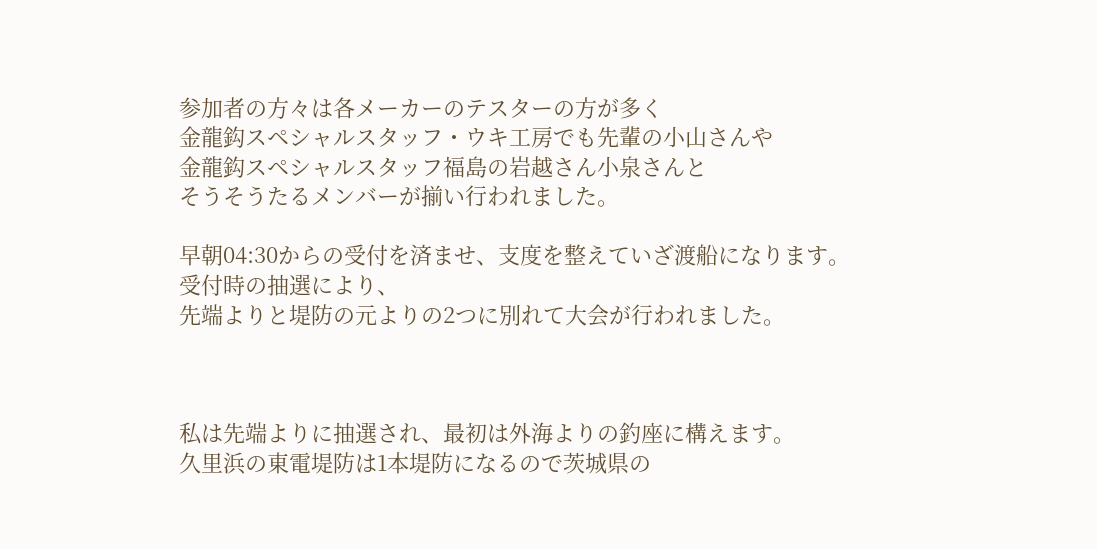参加者の方々は各メーカーのテスターの方が多く
金龍鈎スペシャルスタッフ・ウキ工房でも先輩の小山さんや
金龍鈎スペシャルスタッフ福島の岩越さん小泉さんと
そうそうたるメンバーが揃い行われました。

早朝04:30からの受付を済ませ、支度を整えていざ渡船になります。
受付時の抽選により、
先端よりと堤防の元よりの2つに別れて大会が行われました。



私は先端よりに抽選され、最初は外海よりの釣座に構えます。
久里浜の東電堤防は1本堤防になるので茨城県の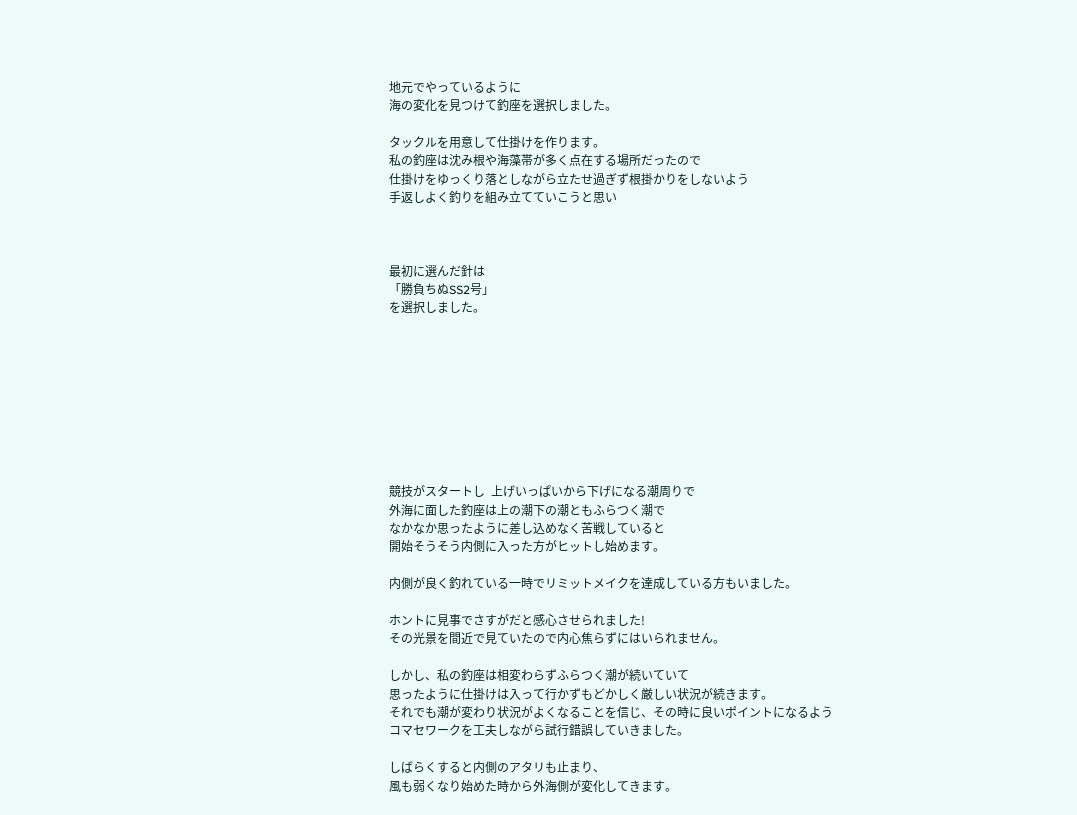地元でやっているように
海の変化を見つけて釣座を選択しました。

タックルを用意して仕掛けを作ります。
私の釣座は沈み根や海藻帯が多く点在する場所だったので
仕掛けをゆっくり落としながら立たせ過ぎず根掛かりをしないよう
手返しよく釣りを組み立てていこうと思い



最初に選んだ針は
「勝負ちぬSS2号」
を選択しました。









競技がスタートし  上げいっぱいから下げになる潮周りで
外海に面した釣座は上の潮下の潮ともふらつく潮で
なかなか思ったように差し込めなく苦戦していると
開始そうそう内側に入った方がヒットし始めます。

内側が良く釣れている一時でリミットメイクを達成している方もいました。

ホントに見事でさすがだと感心させられました!
その光景を間近で見ていたので内心焦らずにはいられません。

しかし、私の釣座は相変わらずふらつく潮が続いていて
思ったように仕掛けは入って行かずもどかしく厳しい状況が続きます。
それでも潮が変わり状況がよくなることを信じ、その時に良いポイントになるよう
コマセワークを工夫しながら試行錯誤していきました。

しばらくすると内側のアタリも止まり、
風も弱くなり始めた時から外海側が変化してきます。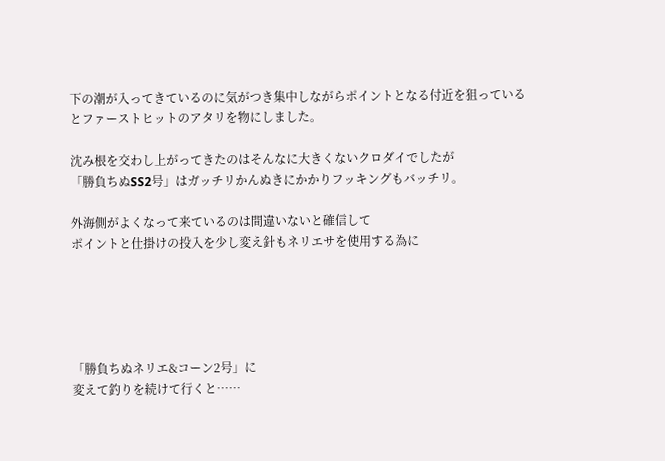下の潮が入ってきているのに気がつき集中しながらポイントとなる付近を狙っている
とファーストヒットのアタリを物にしました。

沈み根を交わし上がってきたのはそんなに大きくないクロダイでしたが
「勝負ちぬSS2号」はガッチリかんぬきにかかりフッキングもバッチリ。

外海側がよくなって来ているのは間違いないと確信して
ポイントと仕掛けの投入を少し変え針もネリエサを使用する為に





「勝負ちぬネリエ&コーン2号」に
変えて釣りを続けて行くと……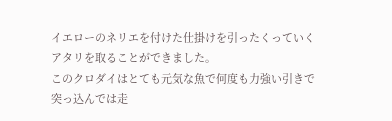イエローのネリエを付けた仕掛けを引ったくっていくアタリを取ることができました。
このクロダイはとても元気な魚で何度も力強い引きで
突っ込んでは走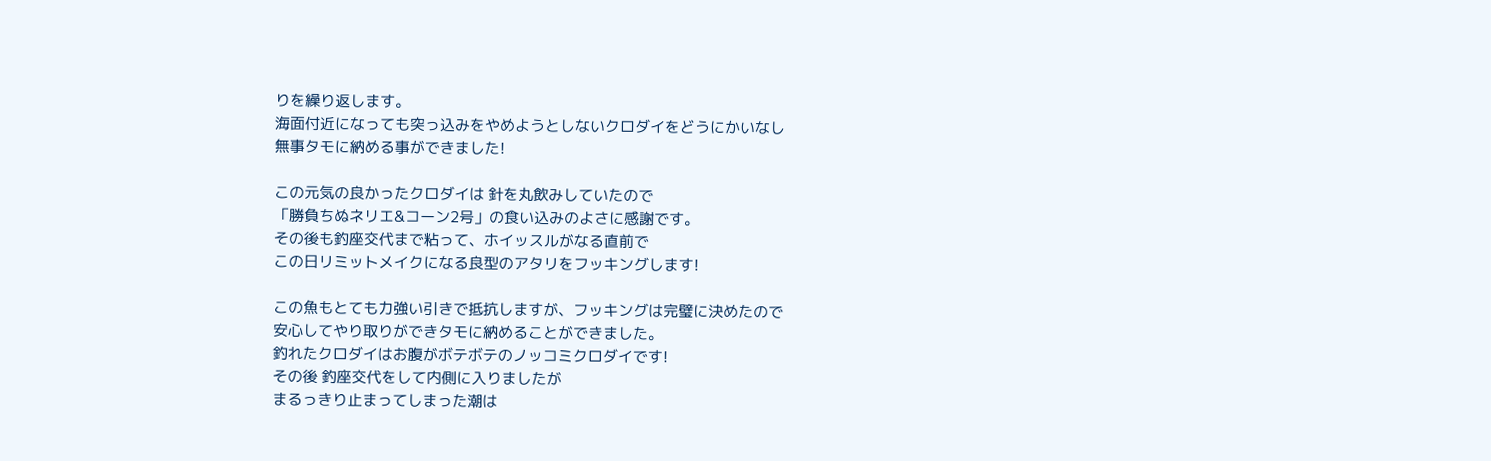りを繰り返します。
海面付近になっても突っ込みをやめようとしないクロダイをどうにかいなし
無事タモに納める事ができました!

この元気の良かったクロダイは 針を丸飲みしていたので
「勝負ちぬネリエ&コーン2号」の食い込みのよさに感謝です。
その後も釣座交代まで粘って、ホイッスルがなる直前で
この日リミットメイクになる良型のアタリをフッキングします!

この魚もとても力強い引きで抵抗しますが、フッキングは完璧に決めたので
安心してやり取りができタモに納めることができました。
釣れたクロダイはお腹がボテボテのノッコミクロダイです!
その後 釣座交代をして内側に入りましたが
まるっきり止まってしまった潮は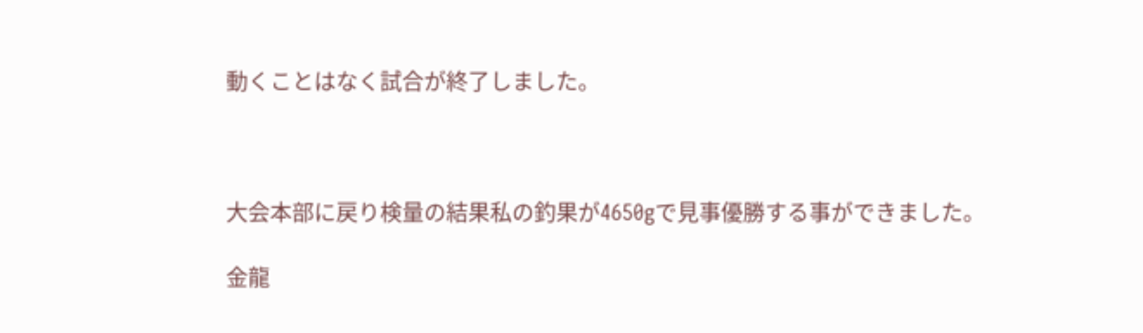動くことはなく試合が終了しました。



大会本部に戻り検量の結果私の釣果が4650gで見事優勝する事ができました。

金龍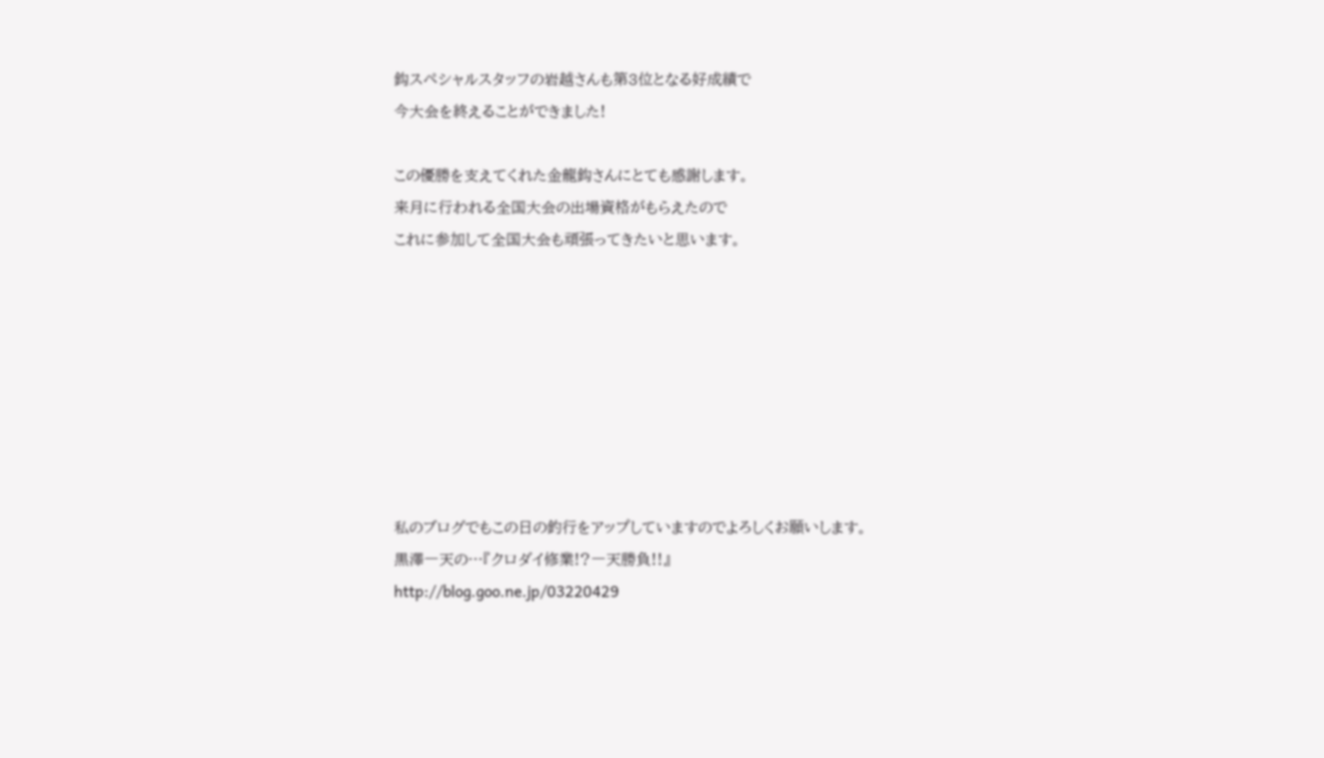鈎スペシャルスタッフの岩越さんも第3位となる好成績で
今大会を終えることができました!

この優勝を支えてくれた金龍鈎さんにとても感謝します。
来月に行われる全国大会の出場資格がもらえたので
これに参加して全国大会も頑張ってきたいと思います。








私のブログでもこの日の釣行をアップしていますのでよろしくお願いします。
黒澤一天の…『クロダイ修業!?一天勝負!!』
http://blog.goo.ne.jp/03220429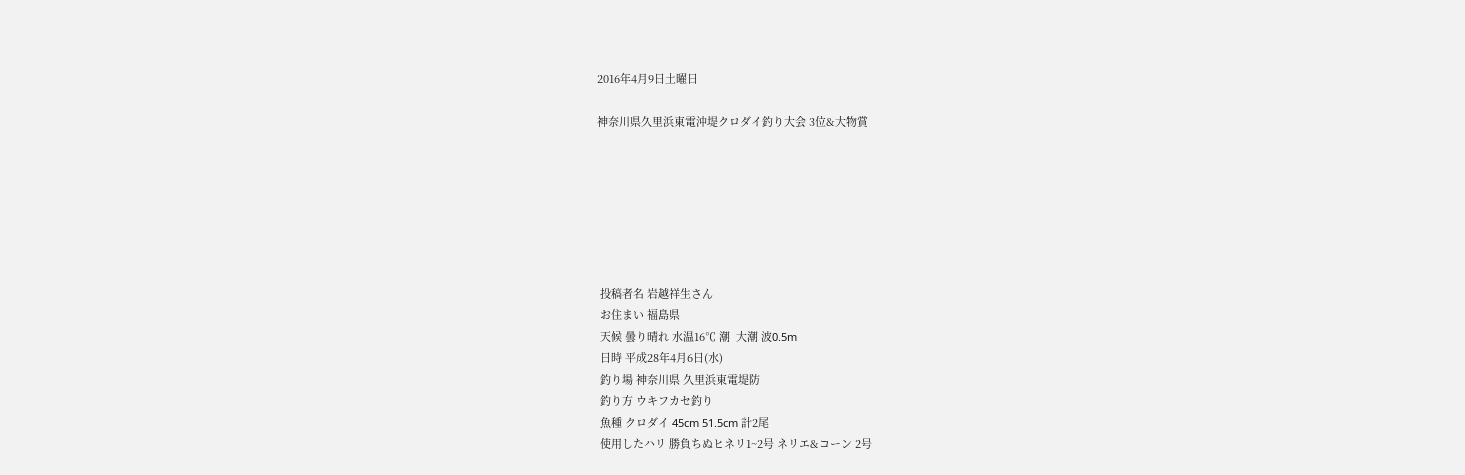2016年4月9日土曜日

神奈川県久里浜東電沖堤クロダイ釣り大会 3位&大物賞







 投稿者名 岩越祥生さん
 お住まい 福島県
 天候 曇り晴れ 水温16℃ 潮  大潮 波0.5m
 日時 平成28年4月6日(水)
 釣り場 神奈川県 久里浜東電堤防
 釣り方 ウキフカセ釣り
 魚種 クロダイ 45cm 51.5cm 計2尾
 使用したハリ 勝負ちぬヒネリ1~2号 ネリエ&コーン 2号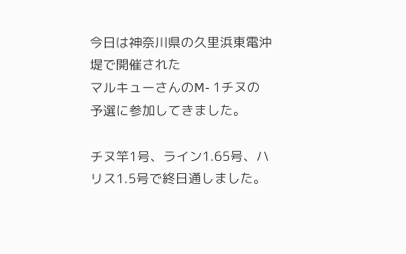今日は神奈川県の久里浜東電沖堤で開催された
マルキューさんのM- 1チヌの予選に参加してきました。

チヌ竿1号、ライン1.65号、ハリス1.5号で終日通しました。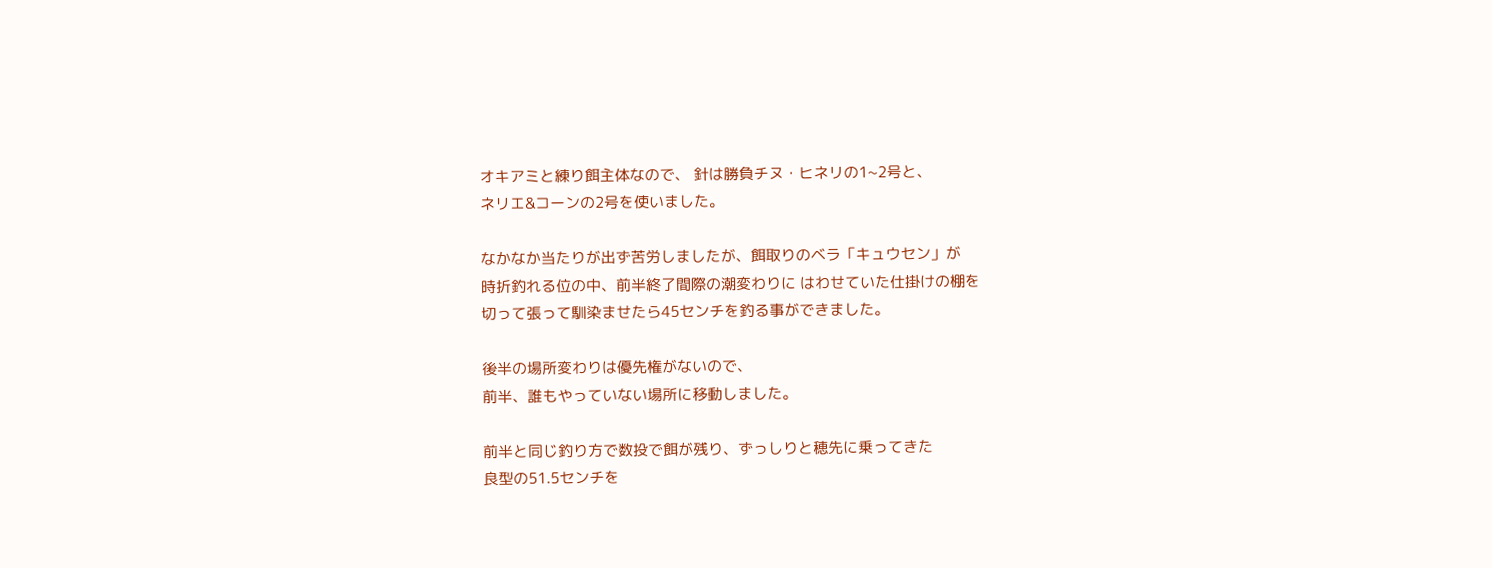オキアミと練り餌主体なので、 針は勝負チヌ・ヒネリの1~2号と、
ネリエ&コーンの2号を使いました。

なかなか当たりが出ず苦労しましたが、餌取りのベラ「キュウセン」が
時折釣れる位の中、前半終了間際の潮変わりに はわせていた仕掛けの棚を
切って張って馴染ませたら45センチを釣る事ができました。

後半の場所変わりは優先権がないので、
前半、誰もやっていない場所に移動しました。

前半と同じ釣り方で数投で餌が残り、ずっしりと穂先に乗ってきた
良型の51.5センチを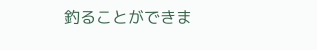釣ることができま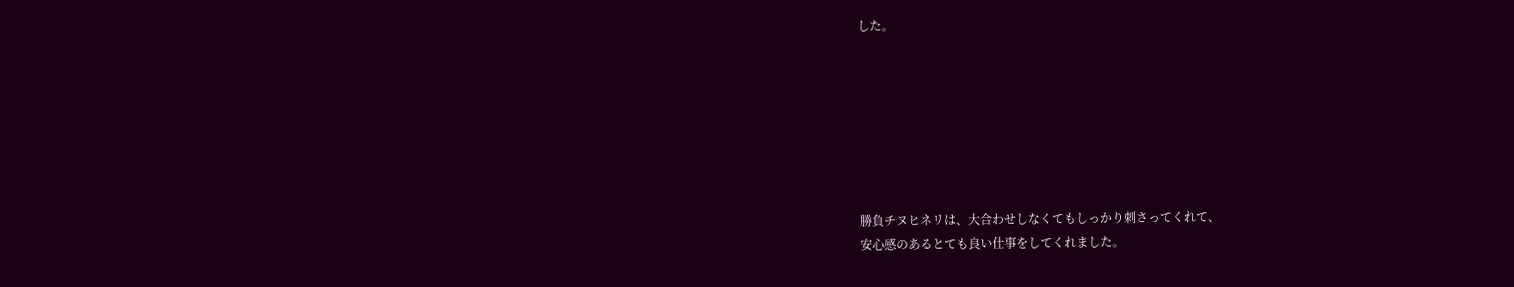した。







勝負チヌヒネリは、大合わせしなくてもしっかり刺さってくれて、
安心感のあるとても良い仕事をしてくれました。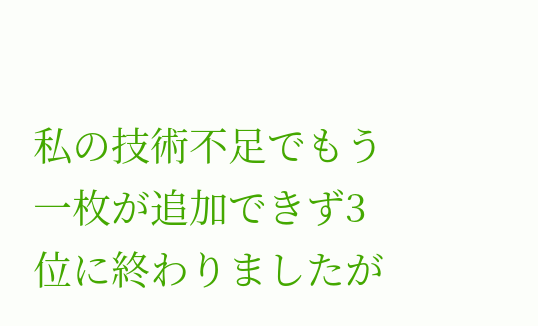私の技術不足でもう一枚が追加できず3位に終わりましたが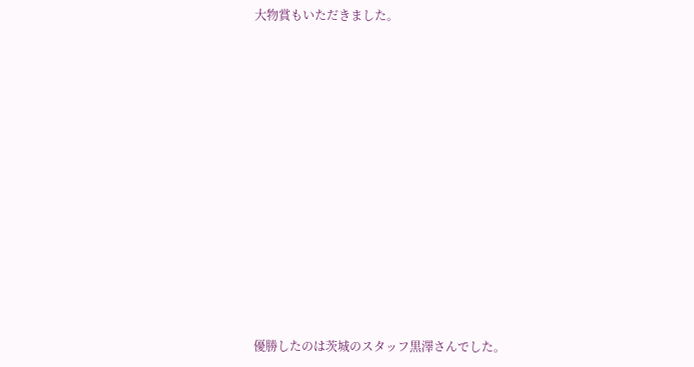大物賞もいただきました。

















優勝したのは茨城のスタッフ黒澤さんでした。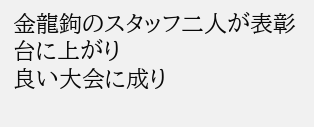金龍鉤のスタッフ二人が表彰台に上がり
良い大会に成り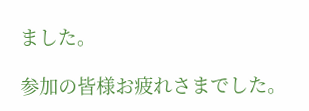ました。

参加の皆様お疲れさまでした。